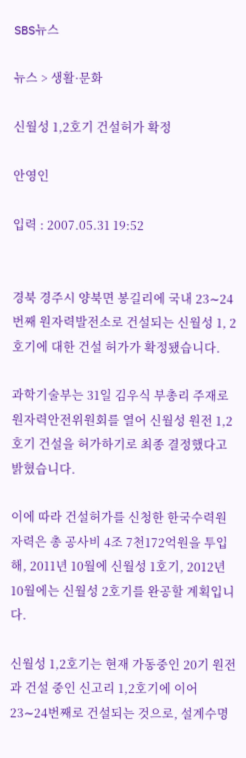SBS뉴스

뉴스 > 생활·문화

신월성 1,2호기 건설허가 확정

안영인

입력 : 2007.05.31 19:52


경북 경주시 양북면 봉길리에 국내 23∼24번째 원자력발전소로 건설되는 신월성 1, 2호기에 대한 건설 허가가 확정됐습니다.

과학기술부는 31일 김우식 부총리 주재로 원자력안전위원회를 열어 신월성 원전 1,2호기 건설을 허가하기로 최종 결정했다고 밝혔습니다.

이에 따라 건설허가를 신청한 한국수력원자력은 총 공사비 4조 7천172억원을 투입해, 2011년 10월에 신월성 1호기, 2012년 10월에는 신월성 2호기를 완공할 계획입니다.

신월성 1,2호기는 현재 가동중인 20기 원전과 건설 중인 신고리 1,2호기에 이어 23∼24번째로 건설되는 것으로, 설계수명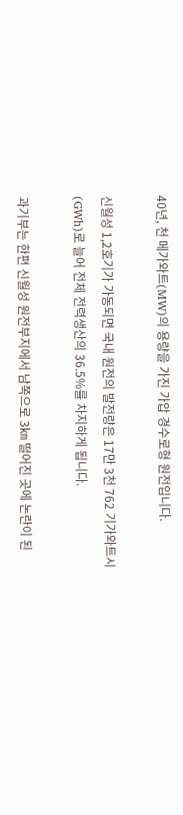40년, 천 메가와트(MW)의 용량을 가진 가압 경수로형 원전입니다.

신월성 1,2호기가 가동되면 국내 원전의 발전량은 17만 3천 762 기가와트시(GWh)로 늘어 전체 전력생산의 36.5%를 차지하게 됩니다.

과기부는 한편 신월성 원전부지에서 남쪽으로 3㎞ 떨어진 곳에 논란이 된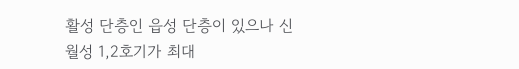활성 단층인 읍성 단층이 있으나 신월성 1,2호기가 최대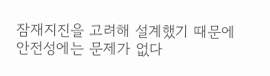잠재지진을 고려해 설계했기 때문에 안전성에는 문제가 없다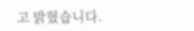고 밝혔습니다.